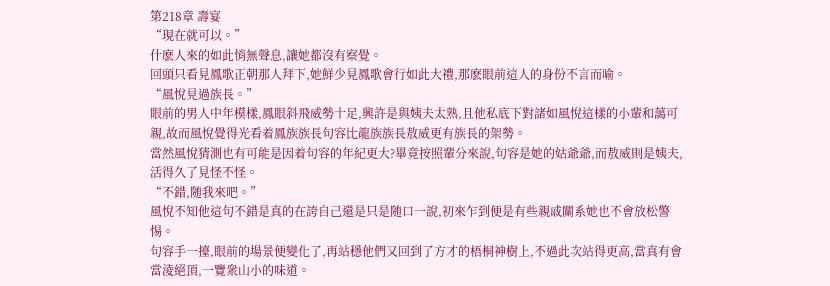第218章 壽宴
“現在就可以。”
什麽人來的如此悄無聲息,讓她都沒有察覺。
回頭只看見鳳歌正朝那人拜下,她鮮少見鳳歌會行如此大禮,那麽眼前這人的身份不言而喻。
“風悅見過族長。”
眼前的男人中年模樣,鳳眼斜飛威勢十足,興許是與姨夫太熟,且他私底下對諸如風悅這樣的小輩和藹可親,故而風悅覺得光看着鳳族族長句容比龍族族長敖威更有族長的架勢。
當然風悅猜測也有可能是因着句容的年紀更大?畢竟按照輩分來說,句容是她的姑爺爺,而敖威則是姨夫,活得久了見怪不怪。
“不錯,随我來吧。”
風悅不知他這句不錯是真的在誇自己還是只是随口一說,初來乍到便是有些親戚關系她也不會放松警惕。
句容手一擡,眼前的場景便變化了,再站穩他們又回到了方才的梧桐神樹上,不過此次站得更高,當真有會當淩絕頂,一覽衆山小的味道。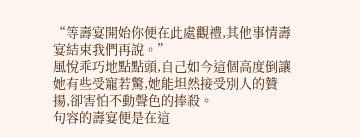“等壽宴開始你便在此處觀禮,其他事情壽宴結束我們再說。”
風悅乖巧地點點頭,自己如今這個高度倒讓她有些受寵若驚,她能坦然接受別人的贊揚,卻害怕不動聲色的捧殺。
句容的壽宴便是在這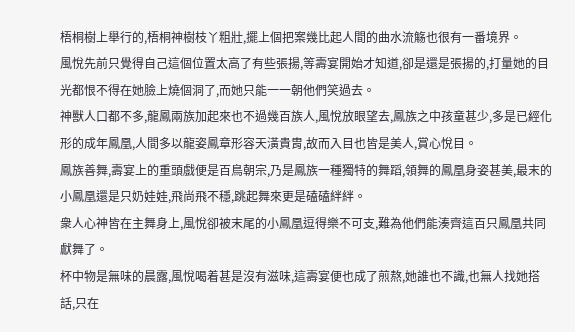梧桐樹上舉行的,梧桐神樹枝丫粗壯,擺上個把案幾比起人間的曲水流觞也很有一番境界。
風悅先前只覺得自己這個位置太高了有些張揚,等壽宴開始才知道,卻是還是張揚的,打量她的目光都恨不得在她臉上燒個洞了,而她只能一一朝他們笑過去。
神獸人口都不多,龍鳳兩族加起來也不過幾百族人,風悅放眼望去,鳳族之中孩童甚少,多是已經化形的成年鳳凰,人間多以龍姿鳳章形容天潢貴胄,故而入目也皆是美人,賞心悅目。
鳳族善舞,壽宴上的重頭戲便是百鳥朝宗,乃是鳳族一種獨特的舞蹈,領舞的鳳凰身姿甚美,最末的小鳳凰還是只奶娃娃,飛尚飛不穩,跳起舞來更是磕磕絆絆。
衆人心神皆在主舞身上,風悅卻被末尾的小鳳凰逗得樂不可支,難為他們能湊齊這百只鳳凰共同獻舞了。
杯中物是無味的晨露,風悅喝着甚是沒有滋味,這壽宴便也成了煎熬,她誰也不識,也無人找她搭話,只在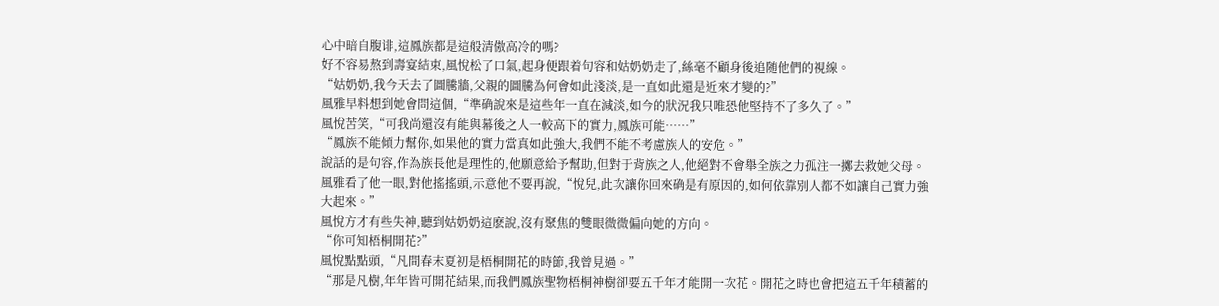心中暗自腹诽,這鳳族都是這般清傲高冷的嗎?
好不容易熬到壽宴結束,風悅松了口氣,起身便跟着句容和姑奶奶走了,絲毫不顧身後追随他們的視線。
“姑奶奶,我今天去了圖騰牆,父親的圖騰為何會如此淺淡,是一直如此還是近來才變的?”
風雅早料想到她會問這個,“準确說來是這些年一直在減淡,如今的狀況我只唯恐他堅持不了多久了。”
風悅苦笑,“可我尚還沒有能與幕後之人一較高下的實力,鳳族可能……”
“鳳族不能傾力幫你,如果他的實力當真如此強大,我們不能不考慮族人的安危。”
說話的是句容,作為族長他是理性的,他願意給予幫助,但對于背族之人,他絕對不會舉全族之力孤注一擲去救她父母。
風雅看了他一眼,對他搖搖頭,示意他不要再說,“悅兒,此次讓你回來确是有原因的,如何依靠別人都不如讓自己實力強大起來。”
風悅方才有些失神,聽到姑奶奶這麽說,沒有聚焦的雙眼微微偏向她的方向。
“你可知梧桐開花?”
風悅點點頭,“凡間春末夏初是梧桐開花的時節,我曾見過。”
“那是凡樹,年年皆可開花結果,而我們鳳族聖物梧桐神樹卻要五千年才能開一次花。開花之時也會把這五千年積蓄的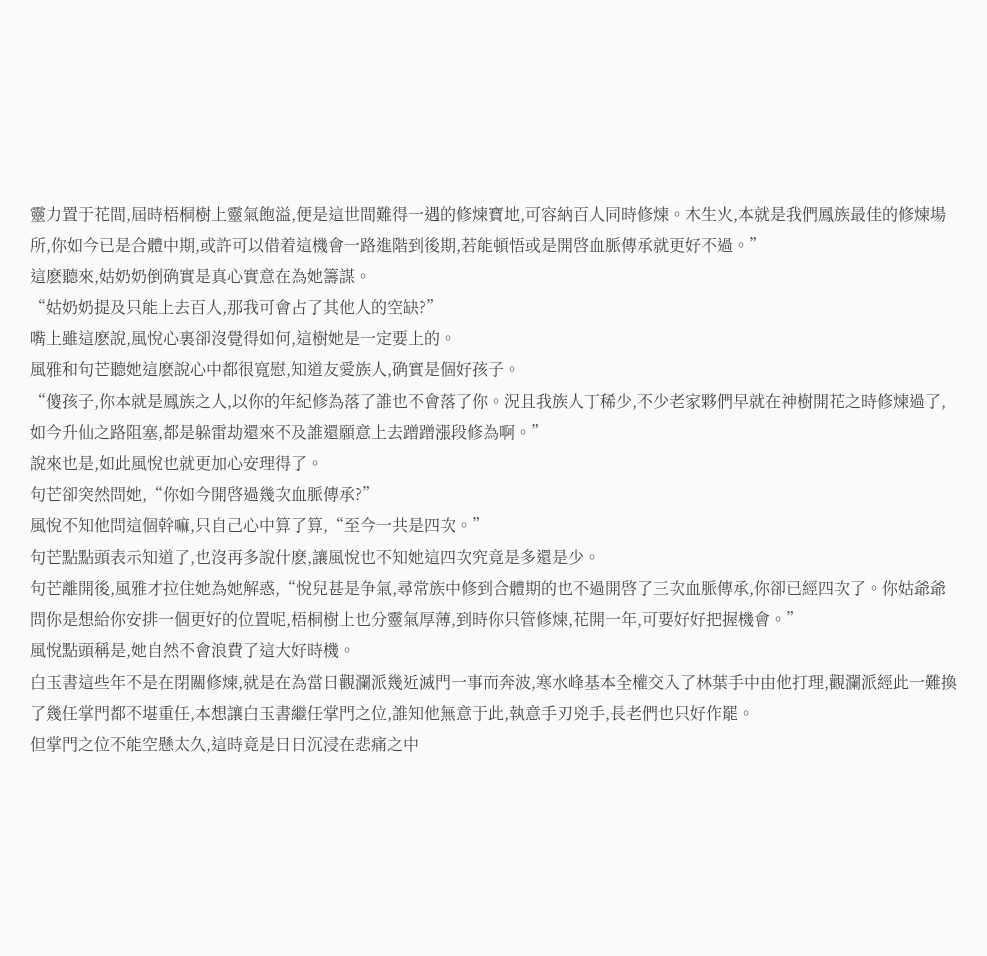靈力置于花間,屆時梧桐樹上靈氣飽溢,便是這世間難得一遇的修煉寶地,可容納百人同時修煉。木生火,本就是我們鳳族最佳的修煉場所,你如今已是合體中期,或許可以借着這機會一路進階到後期,若能頓悟或是開啓血脈傳承就更好不過。”
這麽聽來,姑奶奶倒确實是真心實意在為她籌謀。
“姑奶奶提及只能上去百人,那我可會占了其他人的空缺?”
嘴上雖這麽說,風悅心裏卻沒覺得如何,這樹她是一定要上的。
風雅和句芒聽她這麽說心中都很寬慰,知道友愛族人,确實是個好孩子。
“傻孩子,你本就是鳳族之人,以你的年紀修為落了誰也不會落了你。況且我族人丁稀少,不少老家夥們早就在神樹開花之時修煉過了,如今升仙之路阻塞,都是躲雷劫還來不及誰還願意上去蹭蹭漲段修為啊。”
說來也是,如此風悅也就更加心安理得了。
句芒卻突然問她,“你如今開啓過幾次血脈傳承?”
風悅不知他問這個幹嘛,只自己心中算了算,“至今一共是四次。”
句芒點點頭表示知道了,也沒再多說什麽,讓風悅也不知她這四次究竟是多還是少。
句芒離開後,風雅才拉住她為她解惑,“悅兒甚是争氣,尋常族中修到合體期的也不過開啓了三次血脈傳承,你卻已經四次了。你姑爺爺問你是想給你安排一個更好的位置呢,梧桐樹上也分靈氣厚薄,到時你只管修煉,花開一年,可要好好把握機會。”
風悅點頭稱是,她自然不會浪費了這大好時機。
白玉書這些年不是在閉關修煉,就是在為當日觀瀾派幾近滅門一事而奔波,寒水峰基本全權交入了林葉手中由他打理,觀瀾派經此一難換了幾任掌門都不堪重任,本想讓白玉書繼任掌門之位,誰知他無意于此,執意手刃兇手,長老們也只好作罷。
但掌門之位不能空懸太久,這時竟是日日沉浸在悲痛之中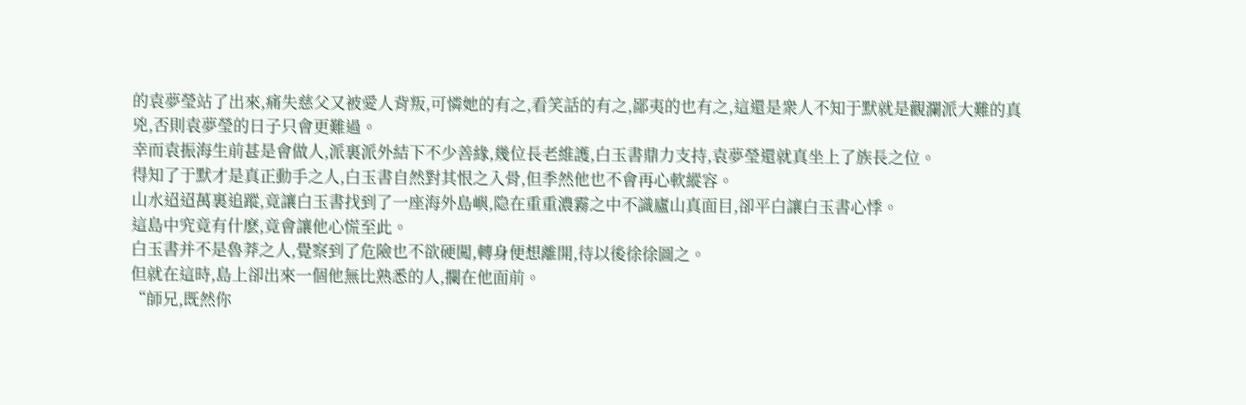的袁夢瑩站了出來,痛失慈父又被愛人背叛,可憐她的有之,看笑話的有之,鄙夷的也有之,這還是衆人不知于默就是觀瀾派大難的真兇,否則袁夢瑩的日子只會更難過。
幸而袁振海生前甚是會做人,派裏派外結下不少善緣,幾位長老維護,白玉書鼎力支持,袁夢瑩還就真坐上了族長之位。
得知了于默才是真正動手之人,白玉書自然對其恨之入骨,但季然他也不會再心軟縱容。
山水迢迢萬裏追蹤,竟讓白玉書找到了一座海外島嶼,隐在重重濃霧之中不識廬山真面目,卻平白讓白玉書心悸。
這島中究竟有什麽,竟會讓他心慌至此。
白玉書并不是魯莽之人,覺察到了危險也不欲硬闖,轉身便想離開,待以後徐徐圖之。
但就在這時,島上卻出來一個他無比熟悉的人,攔在他面前。
“師兄,既然你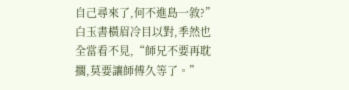自己尋來了,何不進島一敘?”
白玉書橫眉冷目以對,季然也全當看不見,“師兄不要再耽擱,莫要讓師傅久等了。”